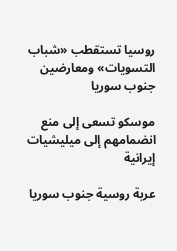روسيا تستقطب «شباب التسويات» ومعارضين جنوب سوريا

موسكو تسعى إلى منع انضمامهم إلى ميليشيات إيرانية

عربة روسية جنوب سوريا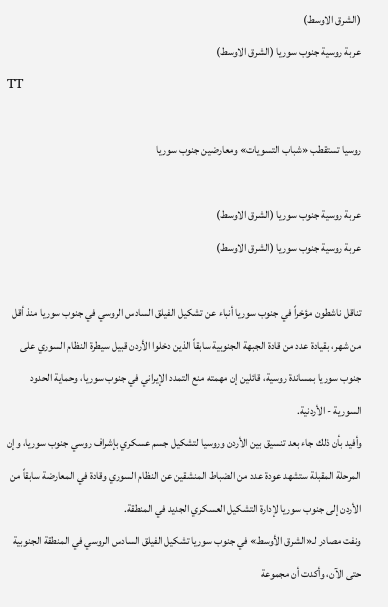(الشرق الاوسط)
عربة روسية جنوب سوريا (الشرق الاوسط)
TT

روسيا تستقطب «شباب التسويات» ومعارضين جنوب سوريا

عربة روسية جنوب سوريا (الشرق الاوسط)
عربة روسية جنوب سوريا (الشرق الاوسط)

تناقل ناشطون مؤخراً في جنوب سوريا أنباء عن تشكيل الفيلق السادس الروسي في جنوب سوريا منذ أقل من شهر، بقيادة عدد من قادة الجبهة الجنوبية سابقاً الذين دخلوا الأردن قبيل سيطرة النظام السوري على جنوب سوريا بمساندة روسية، قائلين إن مهمته منع التمدد الإيراني في جنوب سوريا، وحماية الحدود السورية - الأردنية.
وأفيد بأن ذلك جاء بعد تنسيق بين الأردن وروسيا لتشكيل جسم عسكري بإشراف روسي جنوب سوريا، وإن المرحلة المقبلة ستشهد عودة عدد من الضباط المنشقين عن النظام السوري وقادة في المعارضة سابقاً من الأردن إلى جنوب سوريا لإدارة التشكيل العسكري الجديد في المنطقة.
ونفت مصادر لـ«الشرق الأوسط» في جنوب سوريا تشكيل الفيلق السادس الروسي في المنطقة الجنوبية حتى الآن، وأكدت أن مجموعة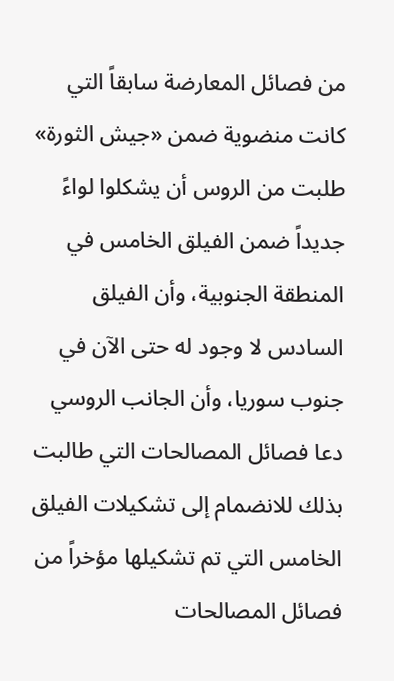من فصائل المعارضة سابقاً التي كانت منضوية ضمن «جيش الثورة» طلبت من الروس أن يشكلوا لواءً جديداً ضمن الفيلق الخامس في المنطقة الجنوبية، وأن الفيلق السادس لا وجود له حتى الآن في جنوب سوريا، وأن الجانب الروسي دعا فصائل المصالحات التي طالبت بذلك للانضمام إلى تشكيلات الفيلق الخامس التي تم تشكيلها مؤخراً من فصائل المصالحات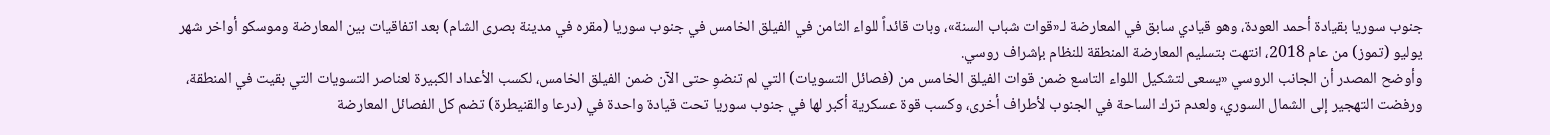جنوب سوريا بقيادة أحمد العودة، وهو قيادي سابق في المعارضة لـ«قوات شباب السنة»، وبات قائداً للواء الثامن في الفيلق الخامس في جنوب سوريا (مقره في مدينة بصرى الشام) بعد اتفاقيات بين المعارضة وموسكو أواخر شهر يوليو (تموز) من عام 2018، انتهت بتسليم المعارضة المنطقة للنظام بإشراف روسي.
وأوضح المصدر أن الجانب الروسي «يسعى لتشكيل اللواء التاسع ضمن قوات الفيلق الخامس من (فصائل التسويات) التي لم تنضوِ حتى الآن ضمن الفيلق الخامس، لكسب الأعداد الكبيرة لعناصر التسويات التي بقيت في المنطقة، ورفضت التهجير إلى الشمال السوري، ولعدم ترك الساحة في الجنوب لأطراف أخرى، وكسب قوة عسكرية أكبر لها في جنوب سوريا تحت قيادة واحدة في (درعا والقنيطرة) تضم كل الفصائل المعارضة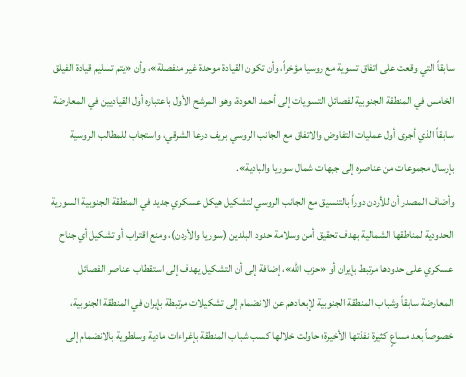سابقاً التي وقعت على اتفاق تسوية مع روسيا مؤخراً، وأن تكون القيادة موحدة غير منفصلة»، وأن «يتم تسليم قيادة الفيلق الخامس في المنطقة الجنوبية لفصائل التسويات إلى أحمد العودة، وهو المرشح الأول باعتباره أول القياديين في المعارضة سابقاً الذي أجرى أول عمليات التفاوض والاتفاق مع الجانب الروسي بريف درعا الشرقي، واستجاب للمطالب الروسية بإرسال مجموعات من عناصره إلى جبهات شمال سوريا والبادية».
وأضاف المصدر أن للأردن دوراً بالتنسيق مع الجانب الروسي لتشكيل هيكل عسكري جديد في المنطقة الجنوبية السورية الحدودية لمناطقها الشمالية بهدف تحقيق أمن وسلامة حدود البلدين (سوريا والأردن)، ومنع اقتراب أو تشكيل أي جناح عسكري على حدودها مرتبط بإيران أو «حزب الله»، إضافة إلى أن التشكيل يهدف إلى استقطاب عناصر الفصائل المعارضة سابقاً وشباب المنطقة الجنوبية لإبعادهم عن الانضمام إلى تشكيلات مرتبطة بإيران في المنطقة الجنوبية، خصوصاً بعد مساعٍ كثيرة نفذتها الأخيرة؛ حاولت خلالها كسب شباب المنطقة بإغراءات مادية وسلطوية بالانضمام إلى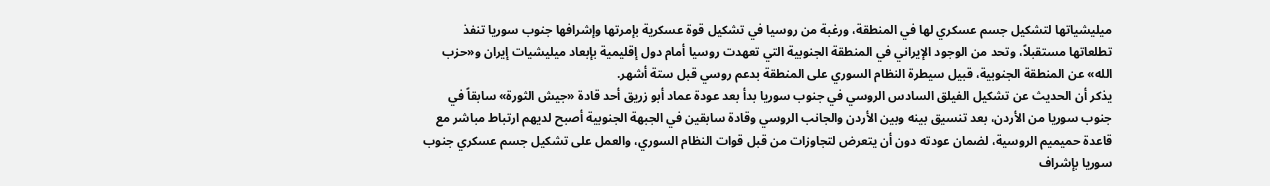ميليشياتها لتشكيل جسم عسكري لها في المنطقة، ورغبة من روسيا في تشكيل قوة عسكرية بإمرتها وإشرافها جنوب سوريا تنفذ تطلعاتها مستقبلاً، وتحد من الوجود الإيراني في المنطقة الجنوبية التي تعهدت روسيا أمام دول إقليمية بإبعاد ميليشيات إيران و«حزب الله» عن المنطقة الجنوبية، قبيل سيطرة النظام السوري على المنطقة بدعم روسي قبل ستة أشهر.
يذكر أن الحديث عن تشكيل الفيلق السادس الروسي في جنوب سوريا بدأ بعد عودة عماد أبو زريق أحد قادة «جيش الثورة» سابقاً في جنوب سوريا من الأردن، بعد تنسيق بينه وبين الأردن والجانب الروسي وقادة سابقين في الجبهة الجنوبية أصبح لديهم ارتباط مباشر مع قاعدة حميميم الروسية، لضمان عودته دون أن يتعرض لتجاوزات من قبل قوات النظام السوري، والعمل على تشكيل جسم عسكري جنوب سوريا بإشراف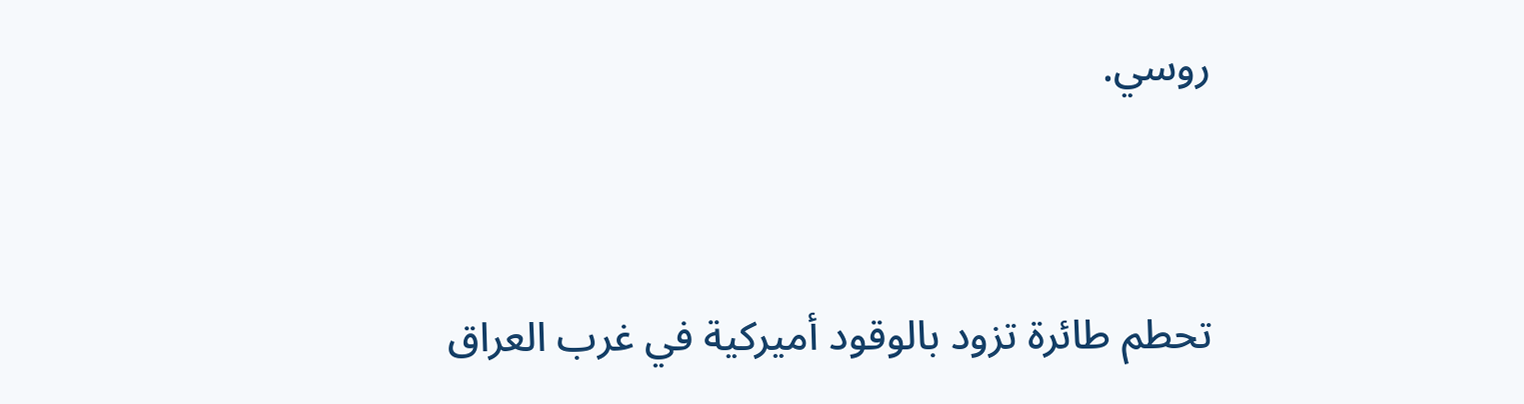روسي.



تحطم طائرة تزود بالوقود أميركية في غرب العراق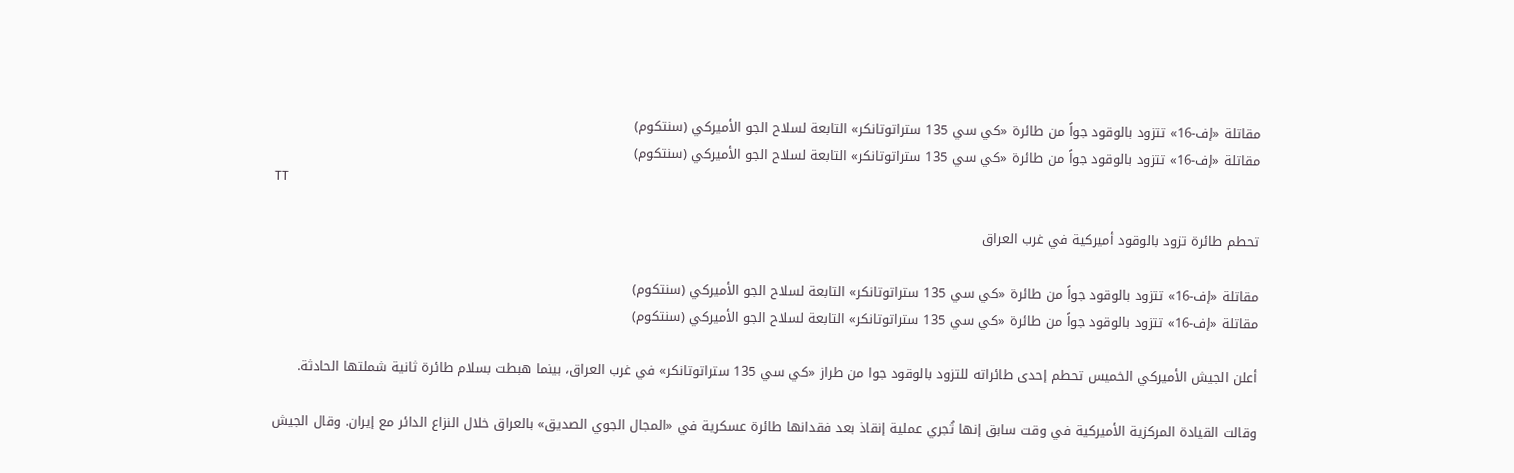مقاتلة «إف-16» تتزود بالوقود جواً من طائرة «كي سي 135 ستراتوتانكر» التابعة لسلاح الجو الأميركي (سنتكوم)
مقاتلة «إف-16» تتزود بالوقود جواً من طائرة «كي سي 135 ستراتوتانكر» التابعة لسلاح الجو الأميركي (سنتكوم)
TT

تحطم طائرة تزود بالوقود أميركية في غرب العراق

مقاتلة «إف-16» تتزود بالوقود جواً من طائرة «كي سي 135 ستراتوتانكر» التابعة لسلاح الجو الأميركي (سنتكوم)
مقاتلة «إف-16» تتزود بالوقود جواً من طائرة «كي سي 135 ستراتوتانكر» التابعة لسلاح الجو الأميركي (سنتكوم)

أعلن الجيش الأميركي الخميس تحطم إحدى طائراته للتزود بالوقود جوا من طراز «كي سي 135 ستراتوتانكر» في غرب العراق، بينما هبطت بسلام طائرة ثانية شملتها الحادثة.

وقالت القيادة المركزية الأميركية في وقت سابق إنها ‌تُجري ‌عملية إنقاذ ‌بعد فقدانها طائرة عسكرية في «المجال الجوي الصديق» بالعراق خلال النزاع الدائر ‌مع إيران. وقال ‌الجيش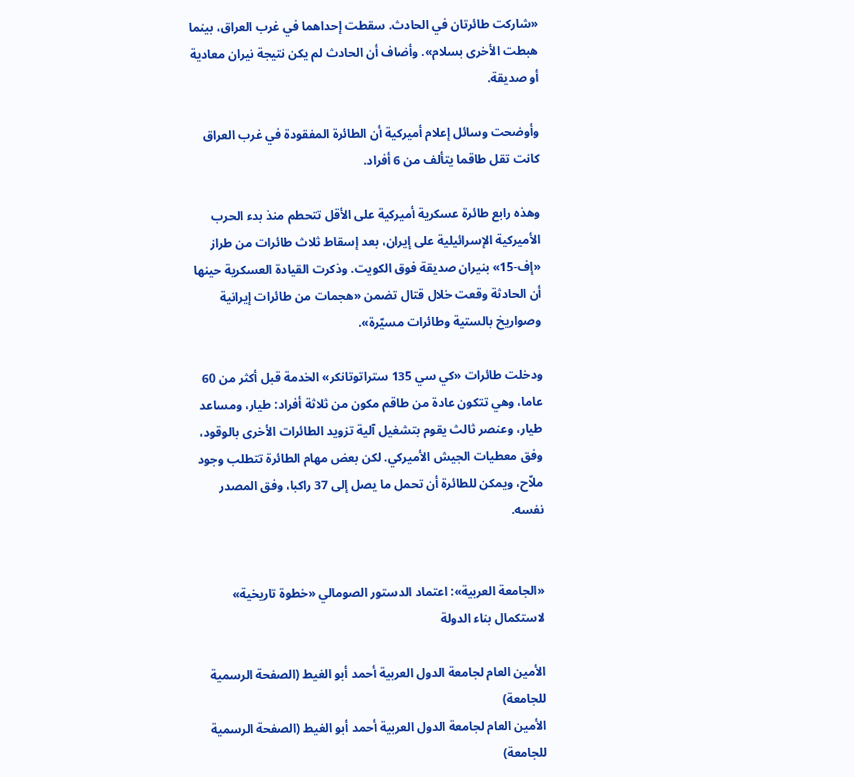«شاركت طائرتان في ‌الحادث. سقطت إحداهما في غرب العراق، ‌بينما هبطت الأخرى بسلام». وأضاف أن الحادث لم يكن نتيجة نيران معادية أو صديقة.

وأوضحت وسائل إعلام أميركية أن الطائرة المفقودة في غرب العراق كانت تقل طاقما يتألف من 6 أفراد.

وهذه رابع طائرة عسكرية أميركية على الأقل تتحطم منذ بدء الحرب الأميركية الإسرائيلية على إيران، بعد إسقاط ثلاث طائرات من طراز «إف-15» بنيران صديقة فوق الكويت. وذكرت القيادة العسكرية حينها أن الحادثة وقعت خلال قتال تضمن «هجمات من طائرات إيرانية وصواريخ بالستية وطائرات مسيّرة».

ودخلت طائرات «كي سي 135 ستراتوتانكر» الخدمة قبل أكثر من 60 عاما، وهي تتكون عادة من طاقم مكون من ثلاثة أفراد: طيار، ومساعد طيار، وعنصر ثالث يقوم بتشغيل آلية تزويد الطائرات الأخرى بالوقود، وفق معطيات الجيش الأميركي. لكن بعض مهام الطائرة تتطلب وجود ملاّح، ويمكن للطائرة أن تحمل ما يصل إلى 37 راكبا، وفق المصدر نفسه.


«الجامعة العربية»: اعتماد الدستور الصومالي «خطوة تاريخية» لاستكمال بناء الدولة

الأمين العام لجامعة الدول العربية أحمد أبو الغيط (الصفحة الرسمية للجامعة)
الأمين العام لجامعة الدول العربية أحمد أبو الغيط (الصفحة الرسمية للجامعة)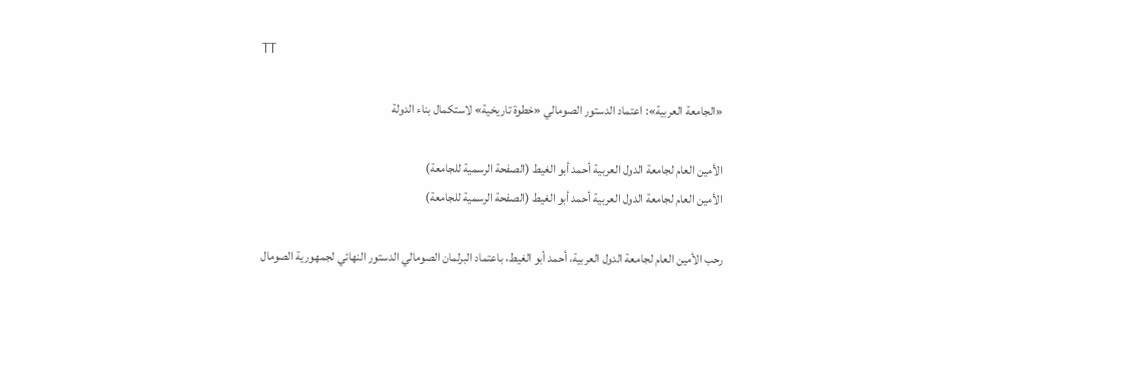TT

«الجامعة العربية»: اعتماد الدستور الصومالي «خطوة تاريخية» لاستكمال بناء الدولة

الأمين العام لجامعة الدول العربية أحمد أبو الغيط (الصفحة الرسمية للجامعة)
الأمين العام لجامعة الدول العربية أحمد أبو الغيط (الصفحة الرسمية للجامعة)

رحب الأمين العام لجامعة الدول العربية، أحمد أبو الغيط، باعتماد البرلمان الصومالي الدستور النهائي لجمهورية الصومال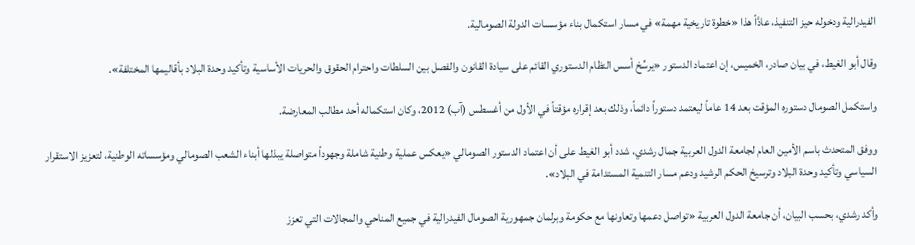الفيدرالية ودخوله حيز التنفيذ، عادَّاً هذا «خطوة تاريخية مهمة» في مسار استكمال بناء مؤسسات الدولة الصومالية.

وقال أبو الغيط، في بيان صادر، الخميس، إن اعتماد الدستور «يرسِّخ أسس النظام الدستوري القائم على سيادة القانون والفصل بين السلطات واحترام الحقوق والحريات الأساسية وتأكيد وحدة البلاد بأقاليمها المختلفة».

واستكمل الصومال دستوره المؤقت بعد 14 عاماً ليعتمد دستوراً دائماً، وذلك بعد إقراره مؤقتاً في الأول من أغسطس (آب) 2012، وكان استكماله أحد مطالب المعارضة.

ووفق المتحدث باسم الأمين العام لجامعة الدول العربية جمال رشدي، شدد أبو الغيط على أن اعتماد الدستور الصومالي «يعكس عملية وطنية شاملة وجهوداً متواصلة يبذلها أبناء الشعب الصومالي ومؤسساته الوطنية، لتعزيز الاستقرار السياسي وتأكيد وحدة البلاد وترسيخ الحكم الرشيد ودعم مسار التنمية المستدامة في البلاد».

وأكد رشدي، بحسب البيان، أن جامعة الدول العربية «تواصل دعمها وتعاونها مع حكومة وبرلمان جمهورية الصومال الفيدرالية في جميع المناحي والمجالات التي تعزز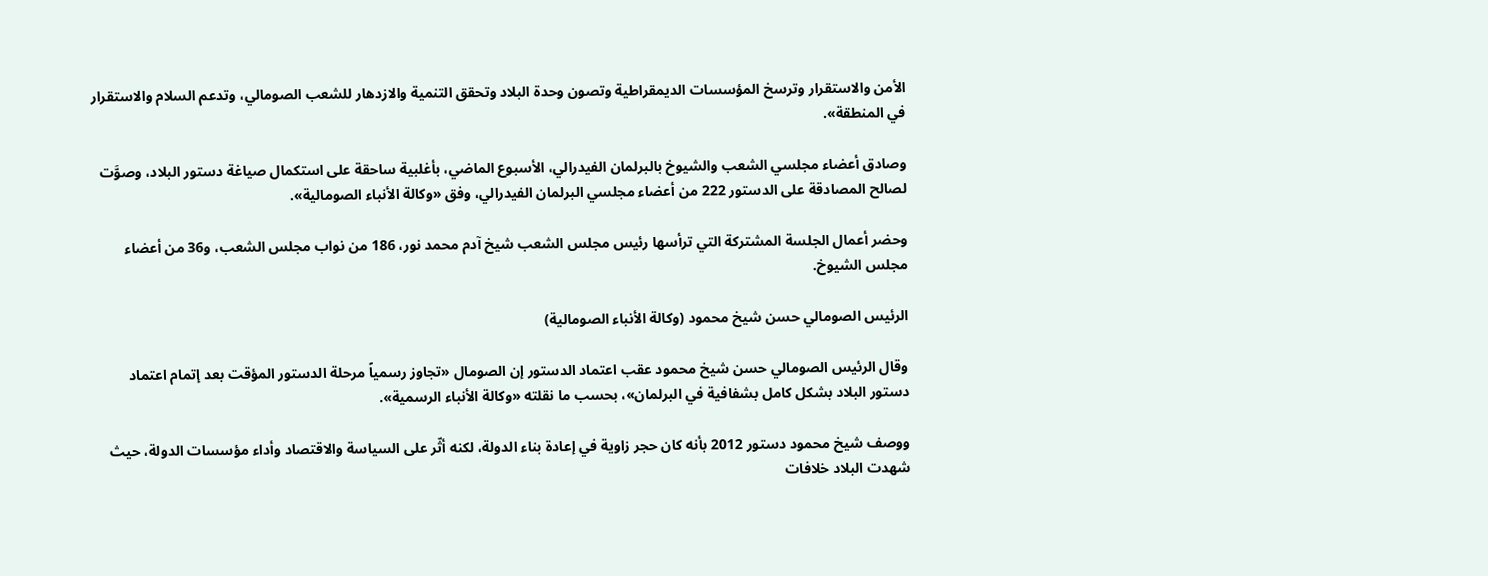الأمن والاستقرار وترسخ المؤسسات الديمقراطية وتصون وحدة البلاد وتحقق التنمية والازدهار للشعب الصومالي، وتدعم السلام والاستقرار في المنطقة».

وصادق أعضاء مجلسي الشعب والشيوخ بالبرلمان الفيدرالي، الأسبوع الماضي، بأغلبية ساحقة على استكمال صياغة دستور البلاد، وصوَّت لصالح المصادقة على الدستور 222 من أعضاء مجلسي البرلمان الفيدرالي، وفق «وكالة الأنباء الصومالية».

وحضر أعمال الجلسة المشتركة التي ترأسها رئيس مجلس الشعب شيخ آدم محمد نور، 186 من نواب مجلس الشعب، و36 من أعضاء مجلس الشيوخ.

الرئيس الصومالي حسن شيخ محمود (وكالة الأنباء الصومالية)

وقال الرئيس الصومالي حسن شيخ محمود عقب اعتماد الدستور إن الصومال «تجاوز رسمياً مرحلة الدستور المؤقت بعد إتمام اعتماد دستور البلاد بشكل كامل بشفافية في البرلمان»، بحسب ما نقلته «وكالة الأنباء الرسمية».

ووصف شيخ محمود دستور 2012 بأنه كان حجر زاوية في إعادة بناء الدولة، لكنه أثّر على السياسة والاقتصاد وأداء مؤسسات الدولة، حيث شهدت البلاد خلافات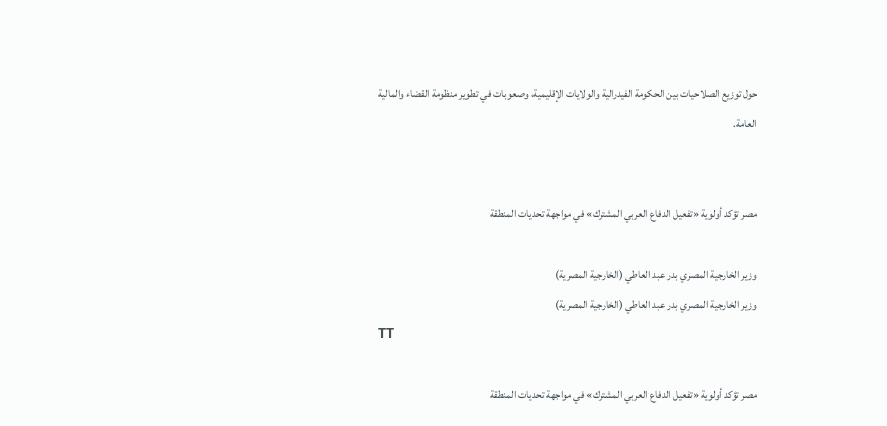حول توزيع الصلاحيات بين الحكومة الفيدرالية والولايات الإقليمية، وصعوبات في تطوير منظومة القضاء والمالية العامة.


مصر تؤكد أولوية «تفعيل الدفاع العربي المشترك» في مواجهة تحديات المنطقة

وزير الخارجية المصري بدر عبد العاطي (الخارجية المصرية)
وزير الخارجية المصري بدر عبد العاطي (الخارجية المصرية)
TT

مصر تؤكد أولوية «تفعيل الدفاع العربي المشترك» في مواجهة تحديات المنطقة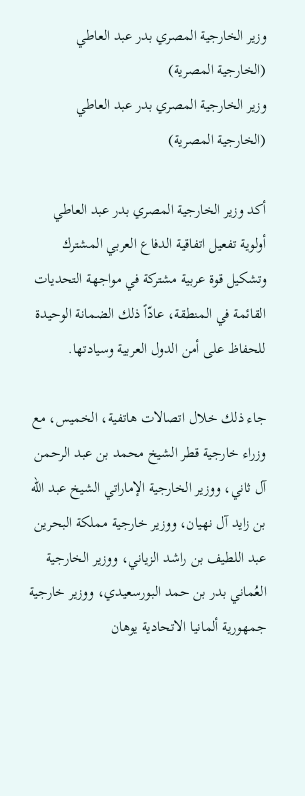وزير الخارجية المصري بدر عبد العاطي (الخارجية المصرية)
وزير الخارجية المصري بدر عبد العاطي (الخارجية المصرية)

أكد وزير الخارجية المصري بدر عبد العاطي أولوية تفعيل اتفاقية الدفاع العربي المشترك وتشكيل قوة عربية مشتركة في مواجهة التحديات القائمة في المنطقة، عادّاً ذلك الضمانة الوحيدة للحفاظ على أمن الدول العربية وسيادتها.

جاء ذلك خلال اتصالات هاتفية، الخميس، مع وزراء خارجية قطر الشيخ محمد بن عبد الرحمن آل ثاني، ووزير الخارجية الإماراتي الشيخ عبد الله بن زايد آل نهيان، ووزير خارجية مملكة البحرين عبد اللطيف بن راشد الزياني، ووزير الخارجية العُماني بدر بن حمد البورسعيدي، ووزير خارجية جمهورية ألمانيا الاتحادية يوهان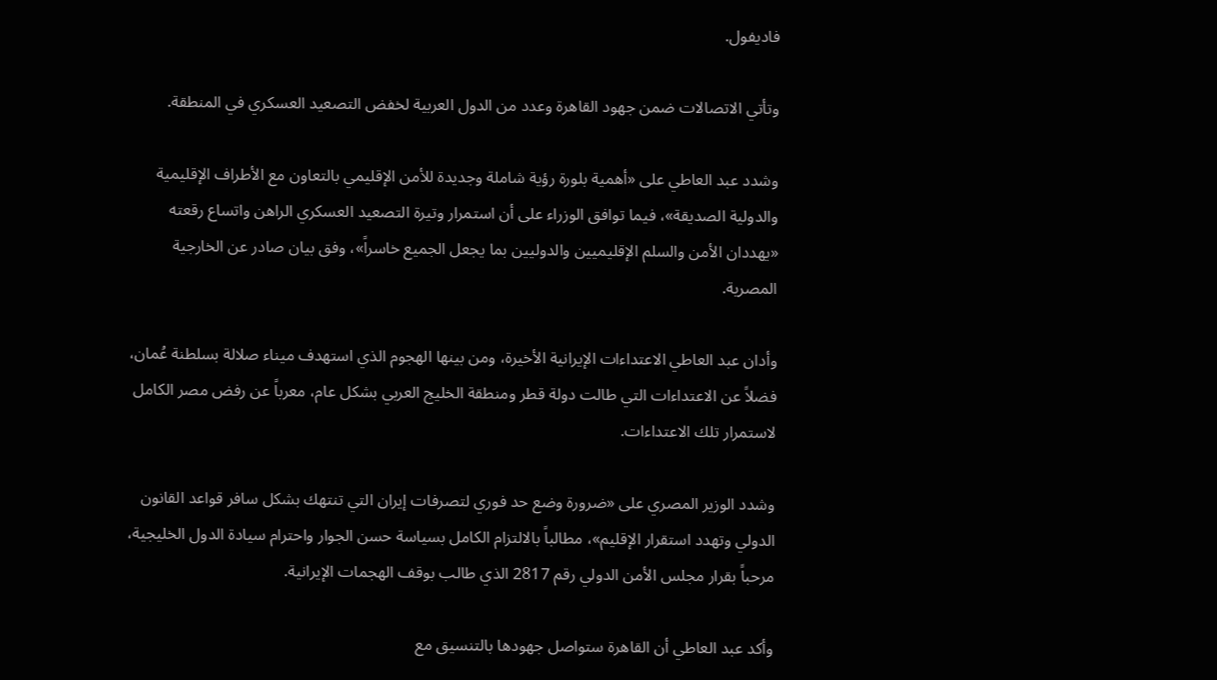فاديفول.

وتأتي الاتصالات ضمن جهود القاهرة وعدد من الدول العربية لخفض التصعيد العسكري في المنطقة.

وشدد عبد العاطي على «أهمية بلورة رؤية شاملة وجديدة للأمن الإقليمي بالتعاون مع الأطراف الإقليمية والدولية الصديقة»، فيما توافق الوزراء على أن استمرار وتيرة التصعيد العسكري الراهن واتساع رقعته «يهددان الأمن والسلم الإقليميين والدوليين بما يجعل الجميع خاسراً»، وفق بيان صادر عن الخارجية المصرية.

وأدان عبد العاطي الاعتداءات الإيرانية الأخيرة، ومن بينها الهجوم الذي استهدف ميناء صلالة بسلطنة عُمان، فضلاً عن الاعتداءات التي طالت دولة قطر ومنطقة الخليج العربي بشكل عام، معرباً عن رفض مصر الكامل لاستمرار تلك الاعتداءات.

وشدد الوزير المصري على «ضرورة وضع حد فوري لتصرفات إيران التي تنتهك بشكل سافر قواعد القانون الدولي وتهدد استقرار الإقليم»، مطالباً بالالتزام الكامل بسياسة حسن الجوار واحترام سيادة الدول الخليجية، مرحباً بقرار مجلس الأمن الدولي رقم 2817 الذي طالب بوقف الهجمات الإيرانية.

وأكد عبد العاطي أن القاهرة ستواصل جهودها بالتنسيق مع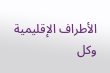الأطراف الإقليمية وكل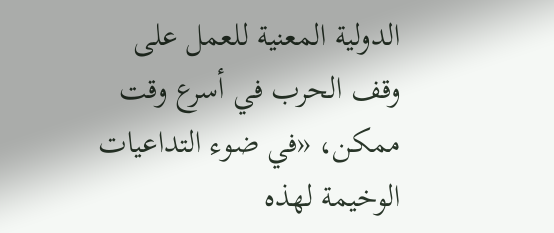الدولية المعنية للعمل على وقف الحرب في أسرع وقت ممكن، «في ضوء التداعيات الوخيمة لهذه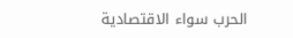الحرب سواء الاقتصادية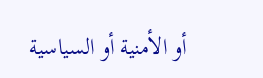أو الأمنية أو السياسية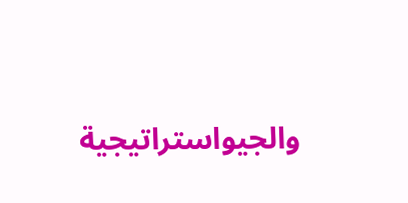والجيواستراتيجية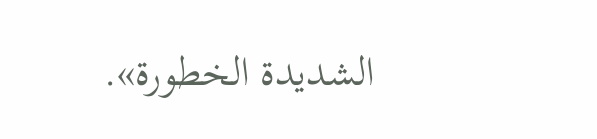الشديدة الخطورة».